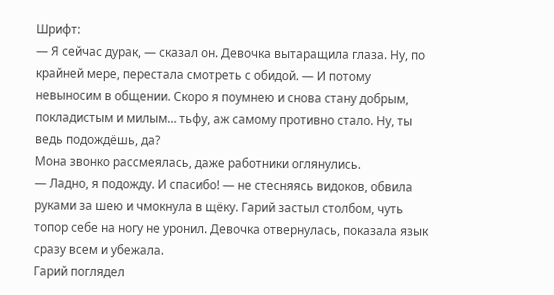Шрифт:
— Я сейчас дурак, — сказал он. Девочка вытаращила глаза. Ну, по крайней мере, перестала смотреть с обидой. — И потому невыносим в общении. Скоро я поумнею и снова стану добрым, покладистым и милым… тьфу, аж самому противно стало. Ну, ты ведь подождёшь, да?
Мона звонко рассмеялась, даже работники оглянулись.
— Ладно, я подожду. И спасибо! — не стесняясь видоков, обвила руками за шею и чмокнула в щёку. Гарий застыл столбом, чуть топор себе на ногу не уронил. Девочка отвернулась, показала язык сразу всем и убежала.
Гарий поглядел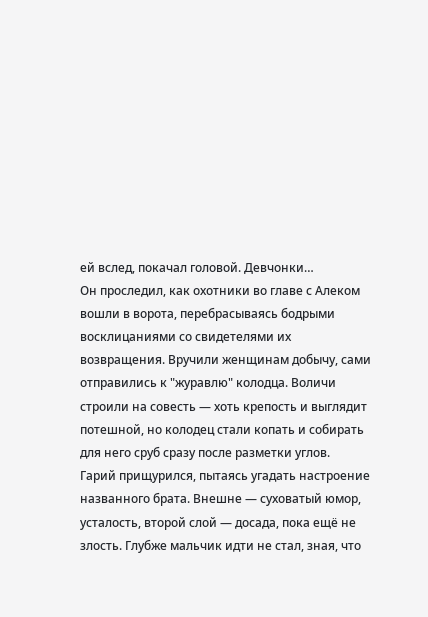ей вслед, покачал головой. Девчонки…
Он проследил, как охотники во главе с Алеком вошли в ворота, перебрасываясь бодрыми восклицаниями со свидетелями их возвращения. Вручили женщинам добычу, сами отправились к "журавлю" колодца. Воличи строили на совесть — хоть крепость и выглядит потешной, но колодец стали копать и собирать для него сруб сразу после разметки углов.
Гарий прищурился, пытаясь угадать настроение названного брата. Внешне — суховатый юмор, усталость, второй слой — досада, пока ещё не злость. Глубже мальчик идти не стал, зная, что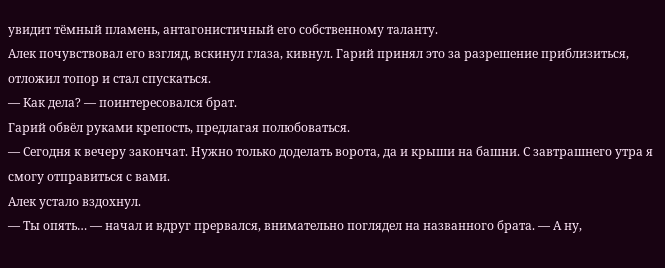увидит тёмный пламень, антагонистичный его собственному таланту.
Алек почувствовал его взгляд, вскинул глаза, кивнул. Гарий принял это за разрешение приблизиться, отложил топор и стал спускаться.
— Как дела? — поинтересовался брат.
Гарий обвёл руками крепость, предлагая полюбоваться.
— Сегодня к вечеру закончат. Нужно только доделать ворота, да и крыши на башни. С завтрашнего утра я смогу отправиться с вами.
Алек устало вздохнул.
— Ты опять… — начал и вдруг прервался, внимательно поглядел на названного брата. — А ну,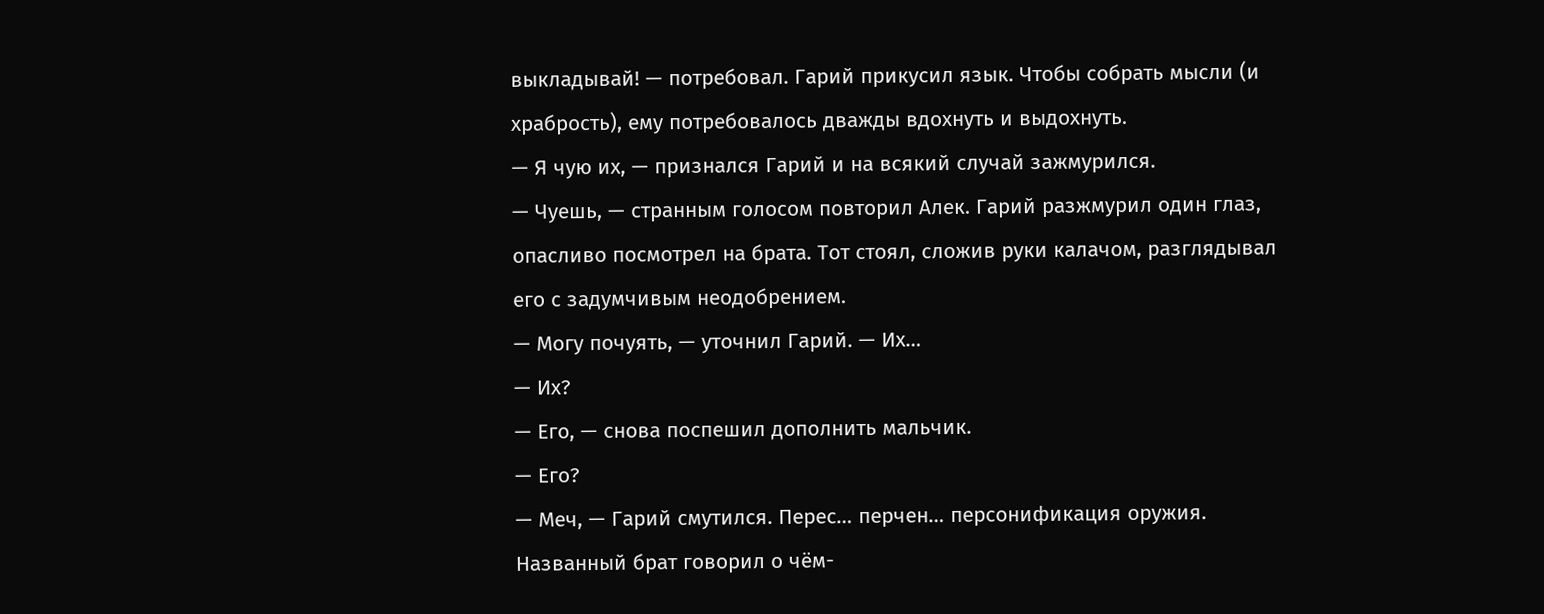выкладывай! — потребовал. Гарий прикусил язык. Чтобы собрать мысли (и храбрость), ему потребовалось дважды вдохнуть и выдохнуть.
— Я чую их, — признался Гарий и на всякий случай зажмурился.
— Чуешь, — странным голосом повторил Алек. Гарий разжмурил один глаз, опасливо посмотрел на брата. Тот стоял, сложив руки калачом, разглядывал его с задумчивым неодобрением.
— Могу почуять, — уточнил Гарий. — Их…
— Их?
— Его, — снова поспешил дополнить мальчик.
— Его?
— Меч, — Гарий смутился. Перес… перчен… персонификация оружия. Названный брат говорил о чём-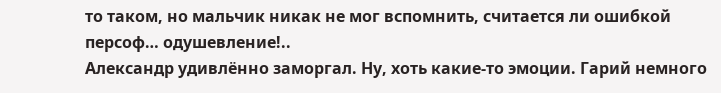то таком, но мальчик никак не мог вспомнить, считается ли ошибкой персоф… одушевление!..
Александр удивлённо заморгал. Ну, хоть какие-то эмоции. Гарий немного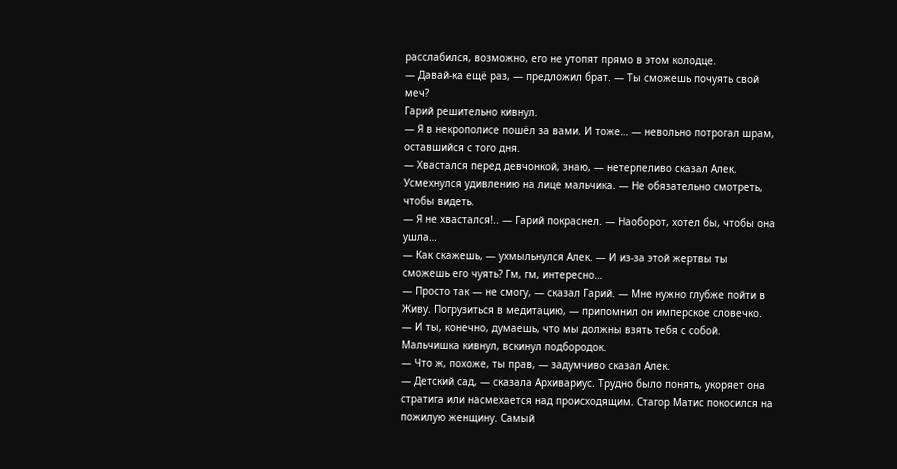расслабился, возможно, его не утопят прямо в этом колодце.
— Давай-ка ещё раз, — предложил брат. — Ты сможешь почуять свой меч?
Гарий решительно кивнул.
— Я в некрополисе пошёл за вами. И тоже… — невольно потрогал шрам, оставшийся с того дня.
— Хвастался перед девчонкой, знаю, — нетерпеливо сказал Алек. Усмехнулся удивлению на лице мальчика. — Не обязательно смотреть, чтобы видеть.
— Я не хвастался!.. — Гарий покраснел. — Наоборот, хотел бы, чтобы она ушла…
— Как скажешь, — ухмыльнулся Алек. — И из-за этой жертвы ты сможешь его чуять? Гм, гм, интересно…
— Просто так — не смогу, — сказал Гарий. — Мне нужно глубже пойти в Живу. Погрузиться в медитацию, — припомнил он имперское словечко.
— И ты, конечно, думаешь, что мы должны взять тебя с собой.
Мальчишка кивнул, вскинул подбородок.
— Что ж, похоже, ты прав, — задумчиво сказал Алек.
— Детский сад, — сказала Архивариус. Трудно было понять, укоряет она стратига или насмехается над происходящим. Стагор Матис покосился на пожилую женщину. Самый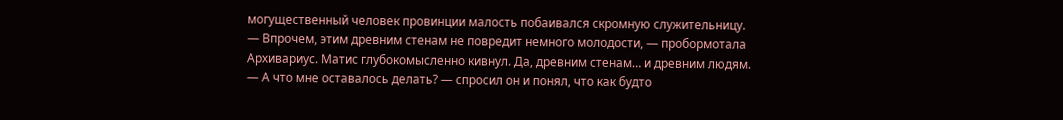могущественный человек провинции малость побаивался скромную служительницу.
— Впрочем, этим древним стенам не повредит немного молодости, — пробормотала Архивариус. Матис глубокомысленно кивнул. Да, древним стенам… и древним людям.
— А что мне оставалось делать? — спросил он и понял, что как будто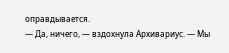оправдывается.
— Да, ничего, — вздохнула Архивариус. — Мы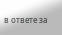в ответе за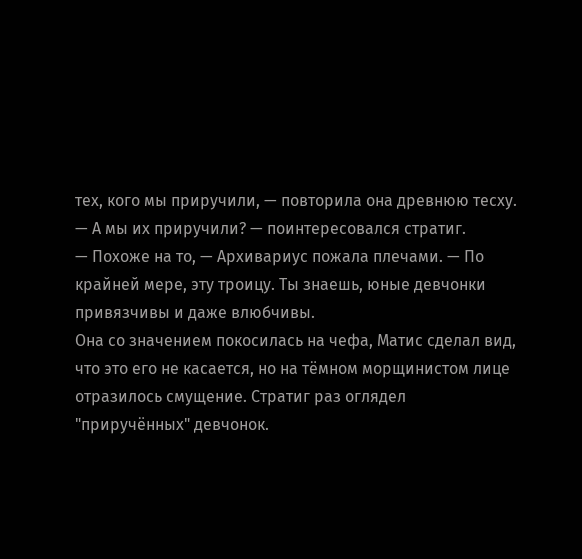тех, кого мы приручили, — повторила она древнюю тесху.
— А мы их приручили? — поинтересовался стратиг.
— Похоже на то, — Архивариус пожала плечами. — По крайней мере, эту троицу. Ты знаешь, юные девчонки привязчивы и даже влюбчивы.
Она со значением покосилась на чефа, Матис сделал вид, что это его не касается, но на тёмном морщинистом лице отразилось смущение. Стратиг раз оглядел "приручённых" девчонок.